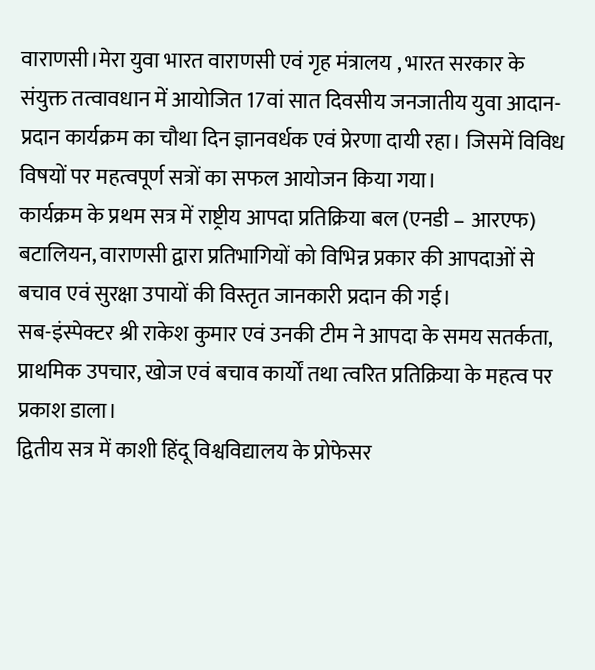वाराणसी।मेरा युवा भारत वाराणसी एवं गृह मंत्रालय , भारत सरकार के संयुक्त तत्वावधान में आयोजित 17वां सात दिवसीय जनजातीय युवा आदान-प्रदान कार्यक्रम का चौथा दिन ज्ञानवर्धक एवं प्रेरणा दायी रहा। जिसमें विविध विषयों पर महत्वपूर्ण सत्रों का सफल आयोजन किया गया।
कार्यक्रम के प्रथम सत्र में राष्ट्रीय आपदा प्रतिक्रिया बल (एनडी – आरएफ) बटालियन, वाराणसी द्वारा प्रतिभागियों को विभिन्न प्रकार की आपदाओं से बचाव एवं सुरक्षा उपायों की विस्तृत जानकारी प्रदान की गई।
सब-इंस्पेक्टर श्री राकेश कुमार एवं उनकी टीम ने आपदा के समय सतर्कता, प्राथमिक उपचार, खोज एवं बचाव कार्यों तथा त्वरित प्रतिक्रिया के महत्व पर प्रकाश डाला।
द्वितीय सत्र में काशी हिंदू विश्वविद्यालय के प्रोफेसर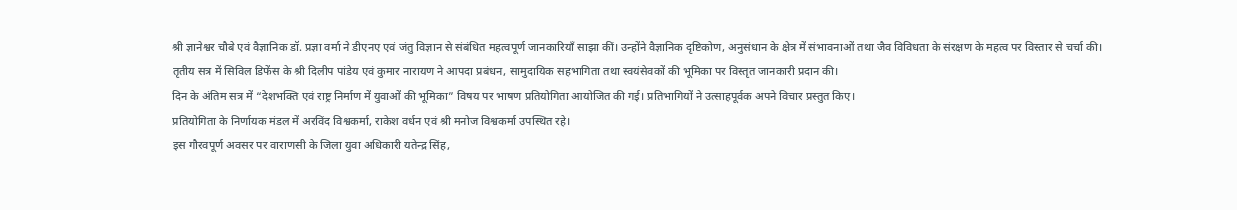श्री ज्ञानेश्वर चौबे एवं वैज्ञानिक डॉ. प्रज्ञा वर्मा ने डीएनए एवं जंतु विज्ञान से संबंधित महत्वपूर्ण जानकारियाँ साझा कीं। उन्होंने वैज्ञानिक दृष्टिकोण, अनुसंधान के क्षेत्र में संभावनाओं तथा जैव विविधता के संरक्षण के महत्व पर विस्तार से चर्चा की।
तृतीय सत्र में सिविल डिफेंस के श्री दिलीप पांडेय एवं कुमार नारायण ने आपदा प्रबंधन, सामुदायिक सहभागिता तथा स्वयंसेवकों की भूमिका पर विस्तृत जानकारी प्रदान की।
दिन के अंतिम सत्र में “देशभक्ति एवं राष्ट्र निर्माण में युवाओं की भूमिका” विषय पर भाषण प्रतियोगिता आयोजित की गई। प्रतिभागियों ने उत्साहपूर्वक अपने विचार प्रस्तुत किए।
प्रतियोगिता के निर्णायक मंडल में अरविंद विश्वकर्मा, राकेश वर्धन एवं श्री मनोज विश्वकर्मा उपस्थित रहे।
इस गौरवपूर्ण अवसर पर वाराणसी के जिला युवा अधिकारी यतेन्द्र सिंह,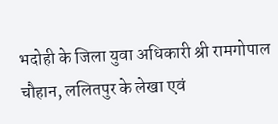भदोही के जिला युवा अधिकारी श्री रामगोपाल चौहान, ललितपुर के लेखा एवं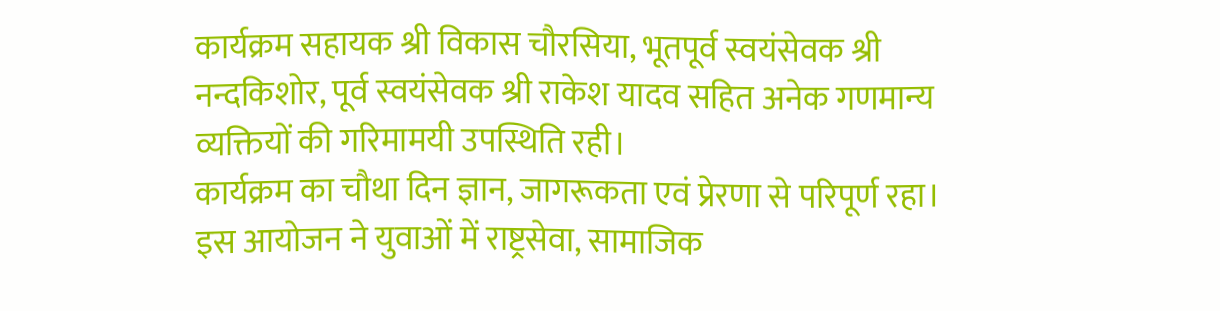कार्यक्रम सहायक श्री विकास चौरसिया, भूतपूर्व स्वयंसेवक श्री नन्दकिशोर, पूर्व स्वयंसेवक श्री राकेश यादव सहित अनेक गणमान्य व्यक्तियों की गरिमामयी उपस्थिति रही।
कार्यक्रम का चौथा दिन ज्ञान, जागरूकता एवं प्रेरणा से परिपूर्ण रहा। इस आयोजन ने युवाओं में राष्ट्रसेवा, सामाजिक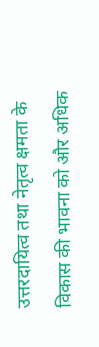उत्तरदायित्व तथा नेतृत्व क्षमता के विकास की भावना को और अधिक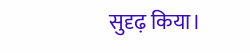सुदृढ़ किया।